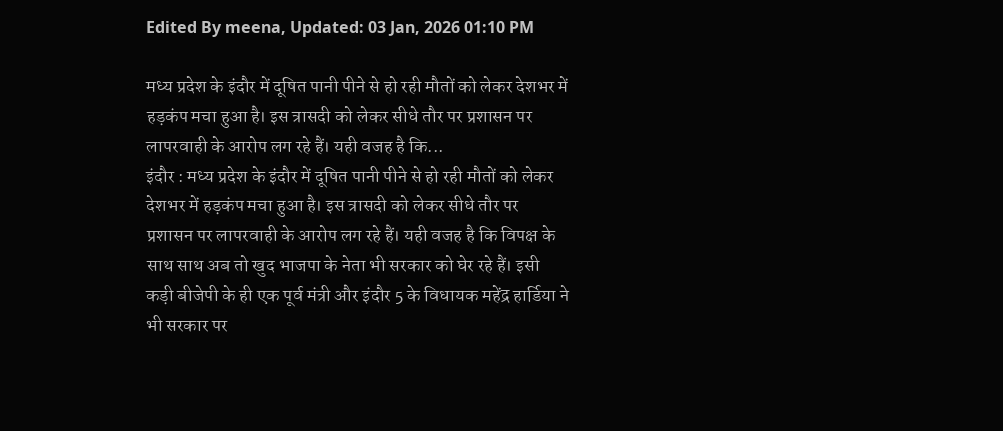Edited By meena, Updated: 03 Jan, 2026 01:10 PM

मध्य प्रदेश के इंदौर में दूषित पानी पीने से हो रही मौतों को लेकर देशभर में हड़कंप मचा हुआ है। इस त्रासदी को लेकर सीधे तौर पर प्रशासन पर लापरवाही के आरोप लग रहे हैं। यही वजह है कि...
इंदौर : मध्य प्रदेश के इंदौर में दूषित पानी पीने से हो रही मौतों को लेकर देशभर में हड़कंप मचा हुआ है। इस त्रासदी को लेकर सीधे तौर पर प्रशासन पर लापरवाही के आरोप लग रहे हैं। यही वजह है कि विपक्ष के साथ साथ अब तो खुद भाजपा के नेता भी सरकार को घेर रहे हैं। इसी कड़ी बीजेपी के ही एक पूर्व मंत्री और इंदौर 5 के विधायक महेंद्र हार्डिया ने भी सरकार पर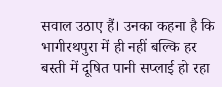सवाल उठाए हैं। उनका कहना है कि भागीरथपुरा में ही नहीं बल्कि हर बस्ती में दूषित पानी सप्लाई हो रहा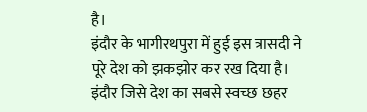है।
इंदौर के भागीरथपुरा में हुई इस त्रासदी ने पूरे देश को झकझोर कर रख दिया है। इंदौर जिसे देश का सबसे स्वच्छ छहर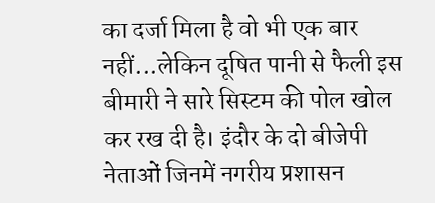का दर्जा मिला है वो भी एक बार नहीं...लेकिन दूषित पानी से फैली इस बीमारी ने सारे सिस्टम की पोल खोल कर रख दी है। इंदौर के दो बीजेपी नेताओं जिनमें नगरीय प्रशासन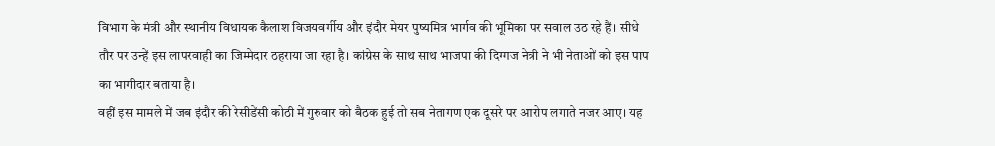विभाग के मंत्री और स्थानीय विधायक कैलाश विजयवर्गीय और इंदौर मेयर पुष्यमित्र भार्गव की भूमिका पर सवाल उठ रहे हैं। सीधे तौर पर उन्हें इस लापरवाही का जिम्मेदार ठहराया जा रहा है। कांग्रेस के साथ साथ भाजपा की दिग्गज नेत्री ने भी नेताओं को इस पाप का भागीदार बताया है।
वहीं इस मामले में जब इंदौर की रेसीडेंसी कोठी में गुरुवार को बैठक हुई तो सब नेतागण एक दूसरे पर आरोप लगाते नजर आए। यह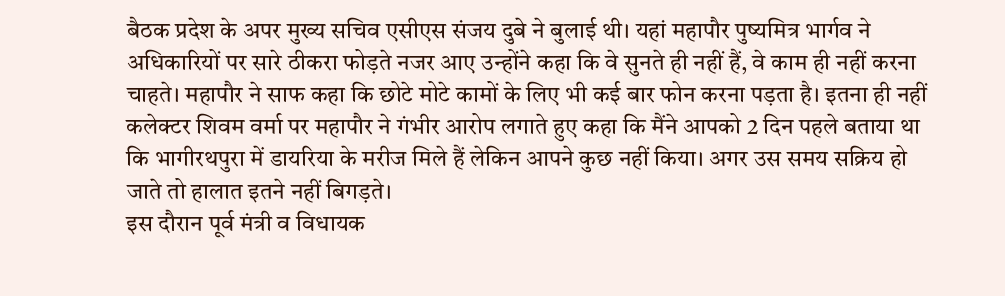बैठक प्रदेश के अपर मुख्य सचिव एसीएस संजय दुबे ने बुलाई थी। यहां महापौर पुष्यमित्र भार्गव ने अधिकारियों पर सारे ठीकरा फोड़ते नजर आए उन्होंने कहा कि वे सुनते ही नहीं हैं, वे काम ही नहीं करना चाहते। महापौर ने साफ कहा कि छोटे मोटे कामों के लिए भी कई बार फोन करना पड़ता है। इतना ही नहीं कलेक्टर शिवम वर्मा पर महापौर ने गंभीर आरोप लगाते हुए कहा कि मैंने आपको 2 दिन पहले बताया था कि भागीरथपुरा में डायरिया के मरीज मिले हैं लेकिन आपने कुछ नहीं किया। अगर उस समय सक्रिय हो जाते तो हालात इतने नहीं बिगड़ते।
इस दौरान पूर्व मंत्री व विधायक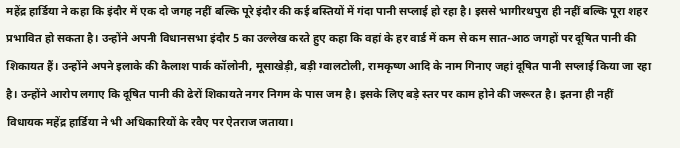महेंद्र हार्डिया ने कहा कि इंदौर में एक दो जगह नहीं बल्कि पूरे इंदौर की कई बस्तियों में गंदा पानी सप्लाई हो रहा है। इससे भागीरथपुरा ही नहीं बल्कि पूरा शहर प्रभावित हो सकता है। उन्होंने अपनी विधानसभा इंदौर 5 का उल्लेख करते हुए कहा कि वहां के हर वार्ड में कम से कम सात-आठ जगहों पर दूषित पानी की शिकायत हैं। उन्होंने अपने इलाके की कैलाश पार्क कॉलोनी, मूसाखेड़ी, बड़ी ग्वालटोली, रामकृष्ण आदि के नाम गिनाए जहां दूषित पानी सप्लाई किया जा रहा है। उन्होंने आरोप लगाए कि दूषित पानी की ढेरों शिकायते नगर निगम के पास जम है। इसके लिए बड़े स्तर पर काम होने की जरूरत है। इतना ही नहीं विधायक महेंद्र हार्डिया ने भी अधिकारियों के रवैए पर ऐतराज जताया।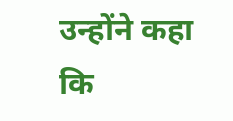उन्होंने कहा कि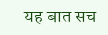यह बात सच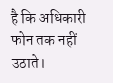है कि अधिकारी फोन तक नहीं उठाते।